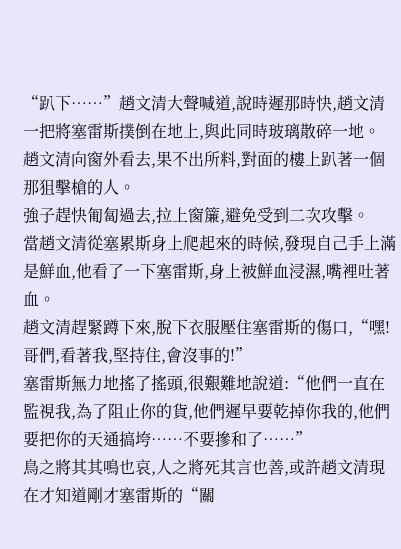“趴下……”趙文清大聲喊道,說時遲那時快,趙文清一把將塞雷斯撲倒在地上,與此同時玻璃散碎一地。
趙文清向窗外看去,果不出所料,對面的樓上趴著一個那狙擊槍的人。
強子趕快匍匐過去,拉上窗簾,避免受到二次攻擊。
當趙文清從塞累斯身上爬起來的時候,發現自己手上滿是鮮血,他看了一下塞雷斯,身上被鮮血浸濕,嘴裡吐著血。
趙文清趕緊蹲下來,脫下衣服壓住塞雷斯的傷口,“嘿!哥們,看著我,堅持住,會沒事的!”
塞雷斯無力地搖了搖頭,很艱難地說道:“他們一直在監視我,為了阻止你的貨,他們遲早要乾掉你我的,他們要把你的天通搞垮……不要摻和了……”
鳥之將其其鳴也哀,人之將死其言也善,或許趙文清現在才知道剛才塞雷斯的“關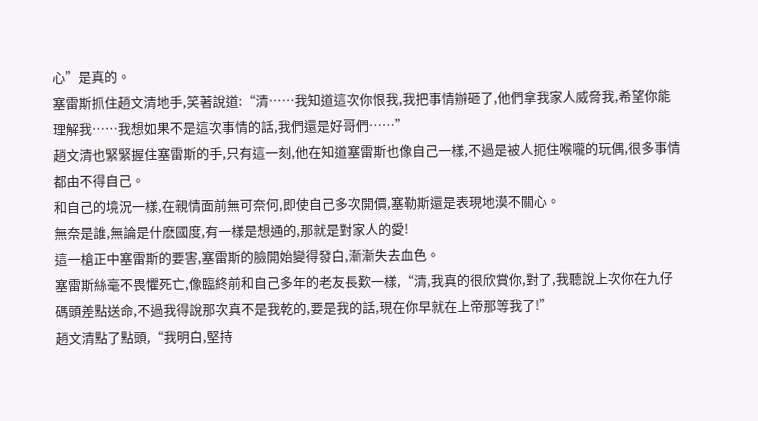心”是真的。
塞雷斯抓住趙文清地手,笑著說道:“清……我知道這次你恨我,我把事情辦砸了,他們拿我家人威脅我,希望你能理解我……我想如果不是這次事情的話,我們還是好哥們……”
趙文清也緊緊握住塞雷斯的手,只有這一刻,他在知道塞雷斯也像自己一樣,不過是被人扼住喉嚨的玩偶,很多事情都由不得自己。
和自己的境況一樣,在親情面前無可奈何,即使自己多次開價,塞勒斯還是表現地漠不關心。
無奈是誰,無論是什麽國度,有一樣是想通的,那就是對家人的愛!
這一槍正中塞雷斯的要害,塞雷斯的臉開始變得發白,漸漸失去血色。
塞雷斯絲毫不畏懼死亡,像臨終前和自己多年的老友長歎一樣,“清,我真的很欣賞你,對了,我聽說上次你在九仔碼頭差點送命,不過我得說那次真不是我乾的,要是我的話,現在你早就在上帝那等我了!”
趙文清點了點頭,“我明白,堅持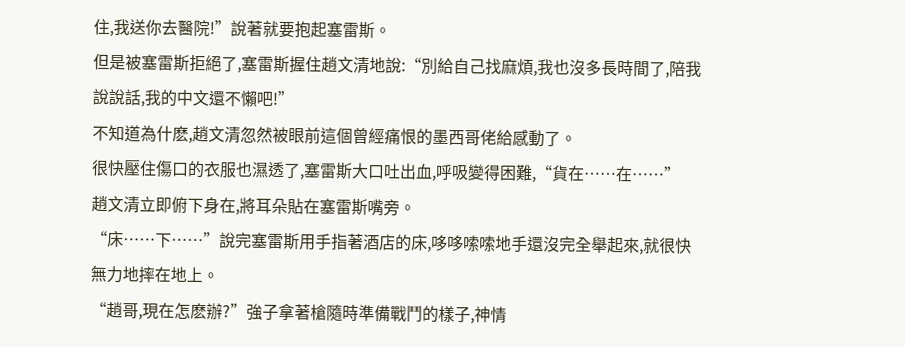住,我送你去醫院!”說著就要抱起塞雷斯。
但是被塞雷斯拒絕了,塞雷斯握住趙文清地說:“別給自己找麻煩,我也沒多長時間了,陪我說說話,我的中文還不懶吧!”
不知道為什麽,趙文清忽然被眼前這個曾經痛恨的墨西哥佬給感動了。
很快壓住傷口的衣服也濕透了,塞雷斯大口吐出血,呼吸變得困難,“貨在……在……”
趙文清立即俯下身在,將耳朵貼在塞雷斯嘴旁。
“床……下……”說完塞雷斯用手指著酒店的床,哆哆嗦嗦地手還沒完全舉起來,就很快無力地摔在地上。
“趙哥,現在怎麽辦?”強子拿著槍隨時準備戰鬥的樣子,神情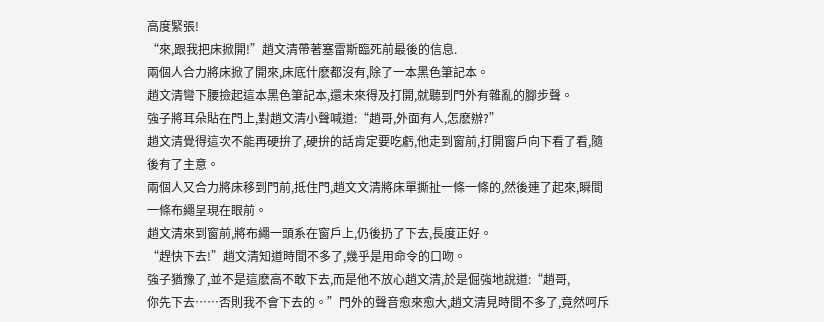高度緊張!
“來,跟我把床掀開!”趙文清帶著塞雷斯臨死前最後的信息.
兩個人合力將床掀了開來,床底什麽都沒有,除了一本黑色筆記本。
趙文清彎下腰撿起這本黑色筆記本,還未來得及打開,就聽到門外有雜亂的腳步聲。
強子將耳朵貼在門上,對趙文清小聲喊道:“趙哥,外面有人,怎麽辦?”
趙文清覺得這次不能再硬拚了,硬拚的話肯定要吃虧,他走到窗前,打開窗戶向下看了看,隨後有了主意。
兩個人又合力將床移到門前,抵住門,趙文文清將床單撕扯一條一條的,然後連了起來,瞬間一條布繩呈現在眼前。
趙文清來到窗前,將布繩一頭系在窗戶上,仍後扔了下去,長度正好。
“趕快下去!”趙文清知道時間不多了,幾乎是用命令的口吻。
強子猶豫了,並不是這麽高不敢下去,而是他不放心趙文清,於是倔強地說道:“趙哥,
你先下去……否則我不會下去的。”門外的聲音愈來愈大,趙文清見時間不多了,竟然呵斥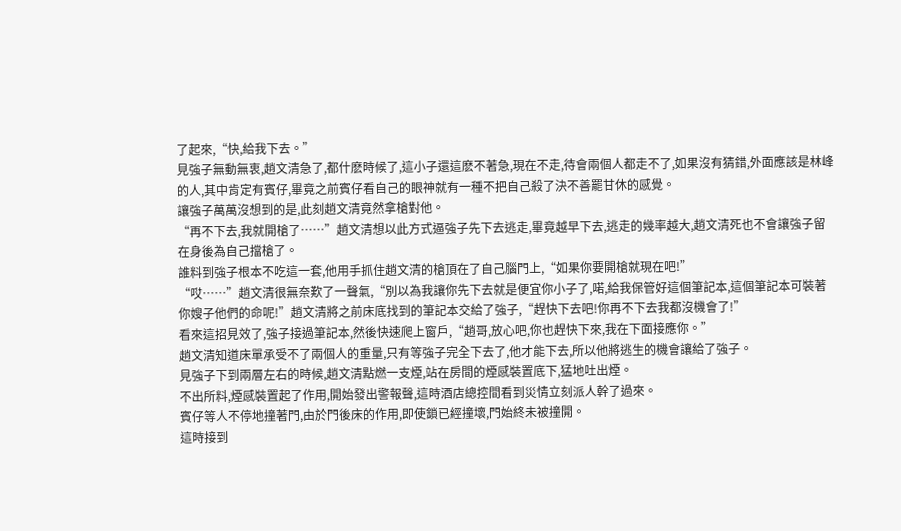了起來,“快,給我下去。”
見強子無動無衷,趙文清急了,都什麽時候了,這小子還這麽不著急,現在不走,待會兩個人都走不了,如果沒有猜錯,外面應該是林峰的人,其中肯定有賓仔,畢竟之前賓仔看自己的眼神就有一種不把自己殺了決不善罷甘休的感覺。
讓強子萬萬沒想到的是,此刻趙文清竟然拿槍對他。
“再不下去,我就開槍了……”趙文清想以此方式逼強子先下去逃走,畢竟越早下去,逃走的幾率越大,趙文清死也不會讓強子留在身後為自己擋槍了。
誰料到強子根本不吃這一套,他用手抓住趙文清的槍頂在了自己腦門上,“如果你要開槍就現在吧!”
“哎……”趙文清很無奈歎了一聲氣,“別以為我讓你先下去就是便宜你小子了,喏,給我保管好這個筆記本,這個筆記本可裝著你嫂子他們的命呢!”趙文清將之前床底找到的筆記本交給了強子,“趕快下去吧!你再不下去我都沒機會了!”
看來這招見效了,強子接過筆記本,然後快速爬上窗戶,“趙哥,放心吧,你也趕快下來,我在下面接應你。”
趙文清知道床單承受不了兩個人的重量,只有等強子完全下去了,他才能下去,所以他將逃生的機會讓給了強子。
見強子下到兩層左右的時候,趙文清點燃一支煙,站在房間的煙感裝置底下,猛地吐出煙。
不出所料,煙感裝置起了作用,開始發出警報聲,這時酒店總控間看到災情立刻派人幹了過來。
賓仔等人不停地撞著門,由於門後床的作用,即使鎖已經撞壞,門始終未被撞開。
這時接到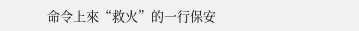命令上來“救火”的一行保安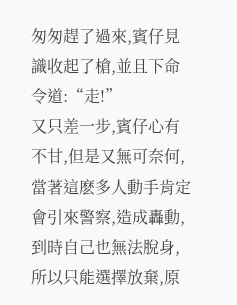匆匆趕了過來,賓仔見識收起了槍,並且下命令道:“走!”
又只差一步,賓仔心有不甘,但是又無可奈何,當著這麽多人動手肯定會引來警察,造成轟動,到時自己也無法脫身,所以只能選擇放棄,原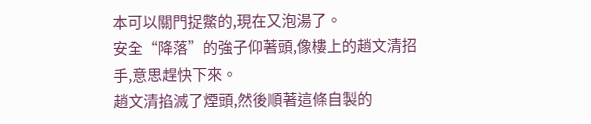本可以關門捉鱉的,現在又泡湯了。
安全“降落”的強子仰著頭,像樓上的趙文清招手,意思趕快下來。
趙文清掐滅了煙頭,然後順著這條自製的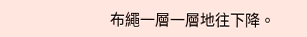布繩一層一層地往下降。